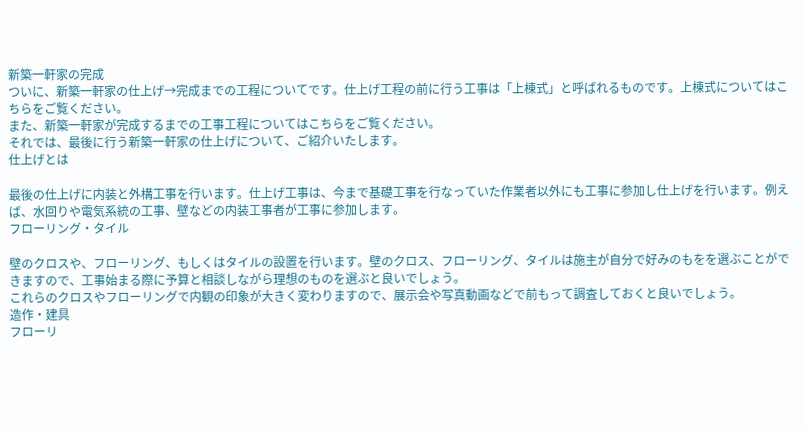新築一軒家の完成
ついに、新築一軒家の仕上げ→完成までの工程についてです。仕上げ工程の前に行う工事は「上棟式」と呼ばれるものです。上棟式についてはこちらをご覧ください。
また、新築一軒家が完成するまでの工事工程についてはこちらをご覧ください。
それでは、最後に行う新築一軒家の仕上げについて、ご紹介いたします。
仕上げとは

最後の仕上げに内装と外構工事を行います。仕上げ工事は、今まで基礎工事を行なっていた作業者以外にも工事に参加し仕上げを行います。例えば、水回りや電気系統の工事、壁などの内装工事者が工事に参加します。
フローリング・タイル

壁のクロスや、フローリング、もしくはタイルの設置を行います。壁のクロス、フローリング、タイルは施主が自分で好みのもをを選ぶことができますので、工事始まる際に予算と相談しながら理想のものを選ぶと良いでしょう。
これらのクロスやフローリングで内観の印象が大きく変わりますので、展示会や写真動画などで前もって調査しておくと良いでしょう。
造作・建具
フローリ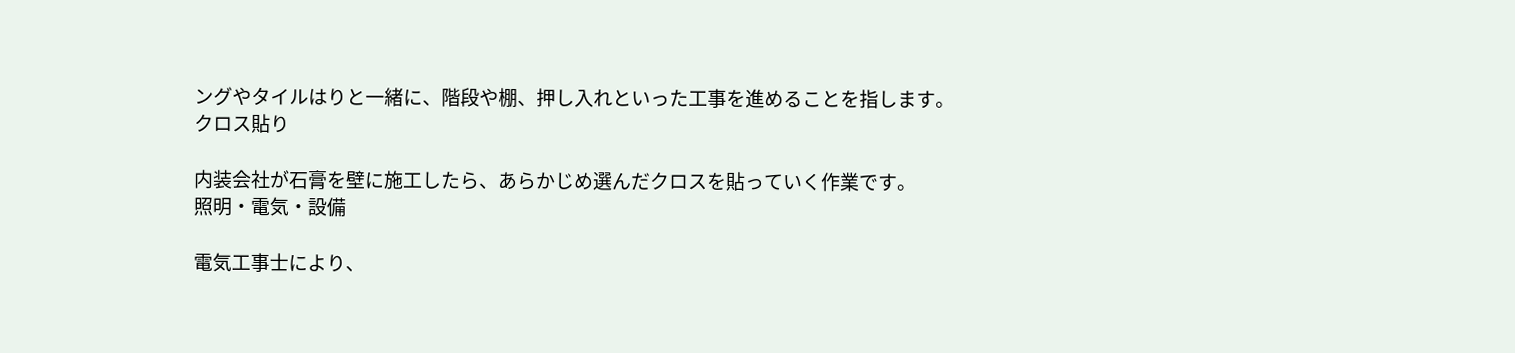ングやタイルはりと一緒に、階段や棚、押し入れといった工事を進めることを指します。
クロス貼り

内装会社が石膏を壁に施工したら、あらかじめ選んだクロスを貼っていく作業です。
照明・電気・設備

電気工事士により、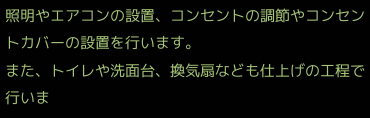照明やエアコンの設置、コンセントの調節やコンセントカバーの設置を行います。
また、トイレや洗面台、換気扇なども仕上げの工程で行いま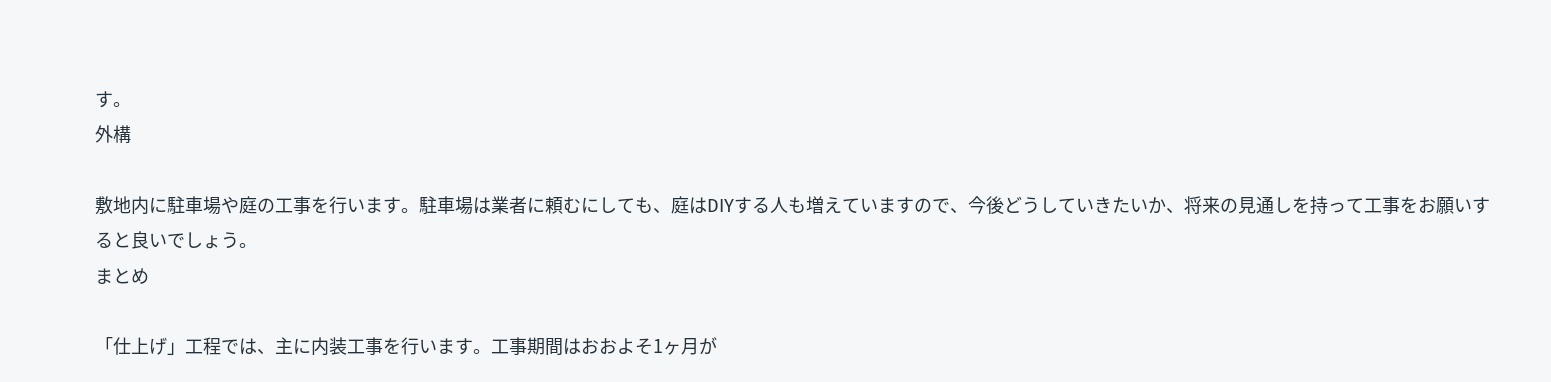す。
外構

敷地内に駐車場や庭の工事を行います。駐車場は業者に頼むにしても、庭はDIYする人も増えていますので、今後どうしていきたいか、将来の見通しを持って工事をお願いすると良いでしょう。
まとめ

「仕上げ」工程では、主に内装工事を行います。工事期間はおおよそ1ヶ月が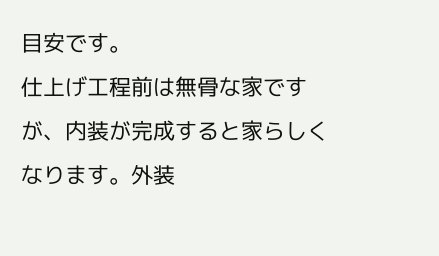目安です。
仕上げ工程前は無骨な家ですが、内装が完成すると家らしくなります。外装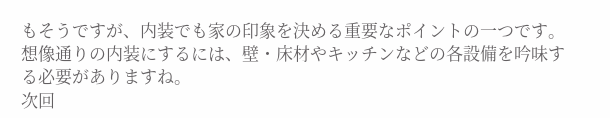もそうですが、内装でも家の印象を決める重要なポイントの一つです。想像通りの内装にするには、壁・床材やキッチンなどの各設備を吟味する必要がありますね。
次回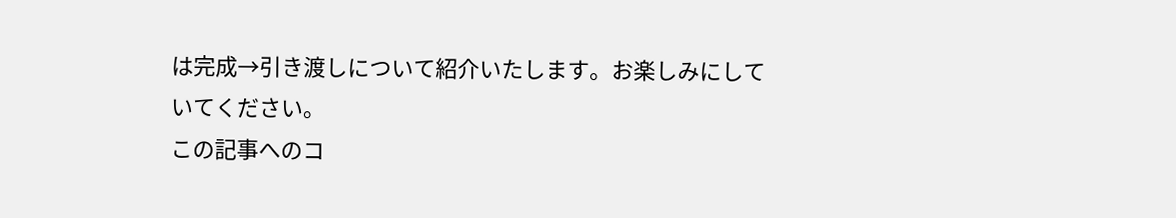は完成→引き渡しについて紹介いたします。お楽しみにしていてください。
この記事へのコ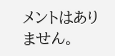メントはありません。